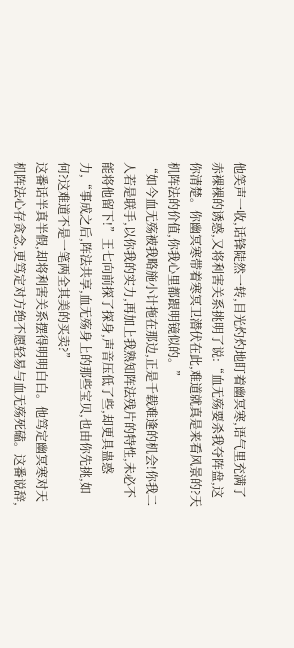他笑声一收,话锋陡然一转,目光灼灼地盯着幽冥寒,语气里充满了赤裸裸的诱惑,又将利害关系挑明了说:“血无殇要杀我夺阵盘,这你清楚。你幽冥寒带着寒冥卫潜伏在此,难道就真是来看风景的?天机阵法的价值,你我心里都跟明镜似的。”
“如今血无殇被我略施小计拖在那边,正是千载难逢的机会!你我二人若是联手,以你我的实力,再加上我熟知阵法残片的特性,未必不能将他留下!”王七向前探了探身,声音压低了些,却更具蛊惑力,“事成之后,阵法共享,血无殇身上的那些宝贝,也由你先挑,如何?这难道不是一笔两全其美的买卖?”
这番话半真半假,却将利害关系摆得明明白白。他笃定幽冥寒对天机阵法心存贪念,更笃定对方绝不愿轻易与血无殇死磕。这番说辞,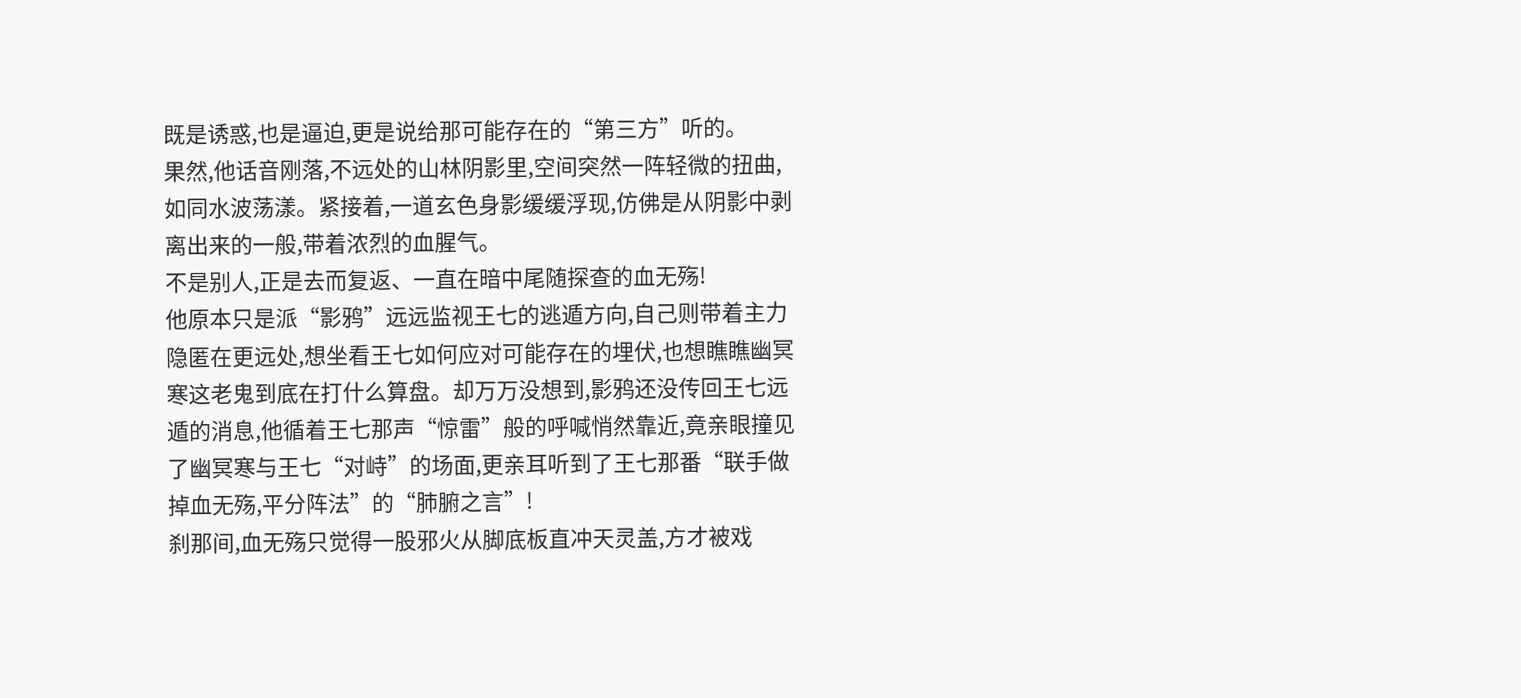既是诱惑,也是逼迫,更是说给那可能存在的“第三方”听的。
果然,他话音刚落,不远处的山林阴影里,空间突然一阵轻微的扭曲,如同水波荡漾。紧接着,一道玄色身影缓缓浮现,仿佛是从阴影中剥离出来的一般,带着浓烈的血腥气。
不是别人,正是去而复返、一直在暗中尾随探查的血无殇!
他原本只是派“影鸦”远远监视王七的逃遁方向,自己则带着主力隐匿在更远处,想坐看王七如何应对可能存在的埋伏,也想瞧瞧幽冥寒这老鬼到底在打什么算盘。却万万没想到,影鸦还没传回王七远遁的消息,他循着王七那声“惊雷”般的呼喊悄然靠近,竟亲眼撞见了幽冥寒与王七“对峙”的场面,更亲耳听到了王七那番“联手做掉血无殇,平分阵法”的“肺腑之言”!
刹那间,血无殇只觉得一股邪火从脚底板直冲天灵盖,方才被戏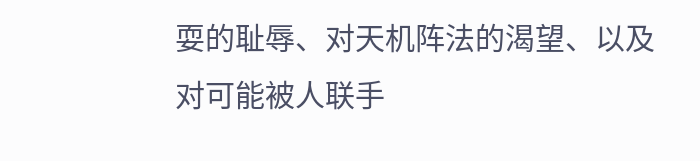耍的耻辱、对天机阵法的渴望、以及对可能被人联手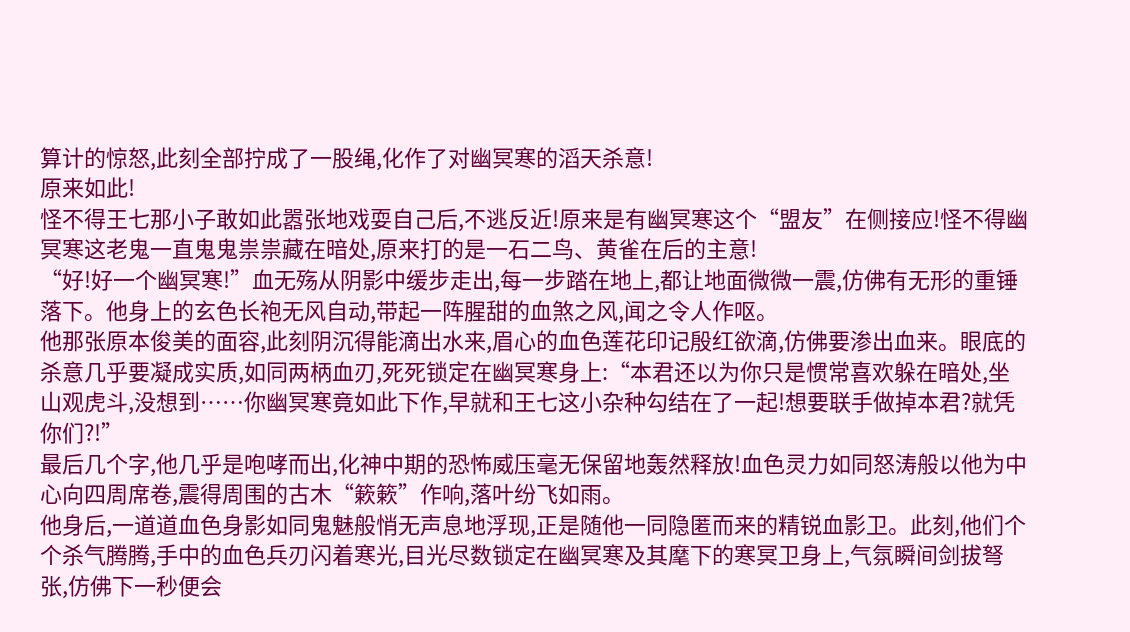算计的惊怒,此刻全部拧成了一股绳,化作了对幽冥寒的滔天杀意!
原来如此!
怪不得王七那小子敢如此嚣张地戏耍自己后,不逃反近!原来是有幽冥寒这个“盟友”在侧接应!怪不得幽冥寒这老鬼一直鬼鬼祟祟藏在暗处,原来打的是一石二鸟、黄雀在后的主意!
“好!好一个幽冥寒!”血无殇从阴影中缓步走出,每一步踏在地上,都让地面微微一震,仿佛有无形的重锤落下。他身上的玄色长袍无风自动,带起一阵腥甜的血煞之风,闻之令人作呕。
他那张原本俊美的面容,此刻阴沉得能滴出水来,眉心的血色莲花印记殷红欲滴,仿佛要渗出血来。眼底的杀意几乎要凝成实质,如同两柄血刃,死死锁定在幽冥寒身上:“本君还以为你只是惯常喜欢躲在暗处,坐山观虎斗,没想到……你幽冥寒竟如此下作,早就和王七这小杂种勾结在了一起!想要联手做掉本君?就凭你们?!”
最后几个字,他几乎是咆哮而出,化神中期的恐怖威压毫无保留地轰然释放!血色灵力如同怒涛般以他为中心向四周席卷,震得周围的古木“簌簌”作响,落叶纷飞如雨。
他身后,一道道血色身影如同鬼魅般悄无声息地浮现,正是随他一同隐匿而来的精锐血影卫。此刻,他们个个杀气腾腾,手中的血色兵刃闪着寒光,目光尽数锁定在幽冥寒及其麾下的寒冥卫身上,气氛瞬间剑拔弩张,仿佛下一秒便会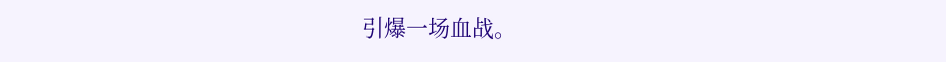引爆一场血战。